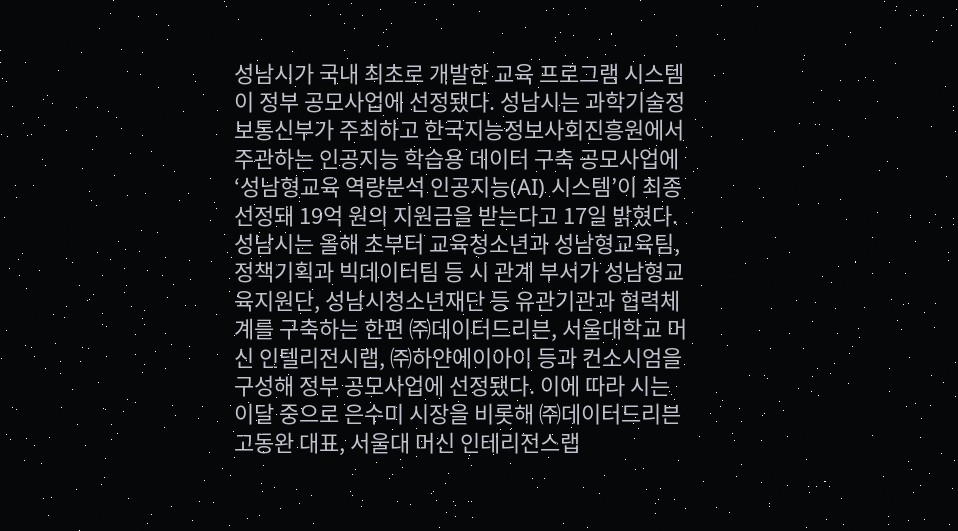성남시가 국내 최초로 개발한 교육 프로그램 시스템이 정부 공모사업에 선정됐다. 성남시는 과학기술정보통신부가 주최하고 한국지능정보사회진흥원에서 주관하는 인공지능 학습용 데이터 구축 공모사업에 ‘성남형교육 역량분석 인공지능(AI) 시스템’이 최종 선정돼 19억 원의 지원금을 받는다고 17일 밝혔다. 성남시는 올해 초부터 교육청소년과 성남형교육팀, 정책기획과 빅데이터팀 등 시 관계 부서가 성남형교육지원단, 성남시청소년재단 등 유관기관과 협력체계를 구축하는 한편 ㈜데이터드리븐, 서울대학교 머신 인텔리전시랩, ㈜하얀에이아이 등과 컨소시엄을 구성해 정부 공모사업에 선정됐다. 이에 따라 시는 이달 중으로 은수미 시장을 비롯해 ㈜데이터드리븐 고동완 대표, 서울대 머신 인테리전스랩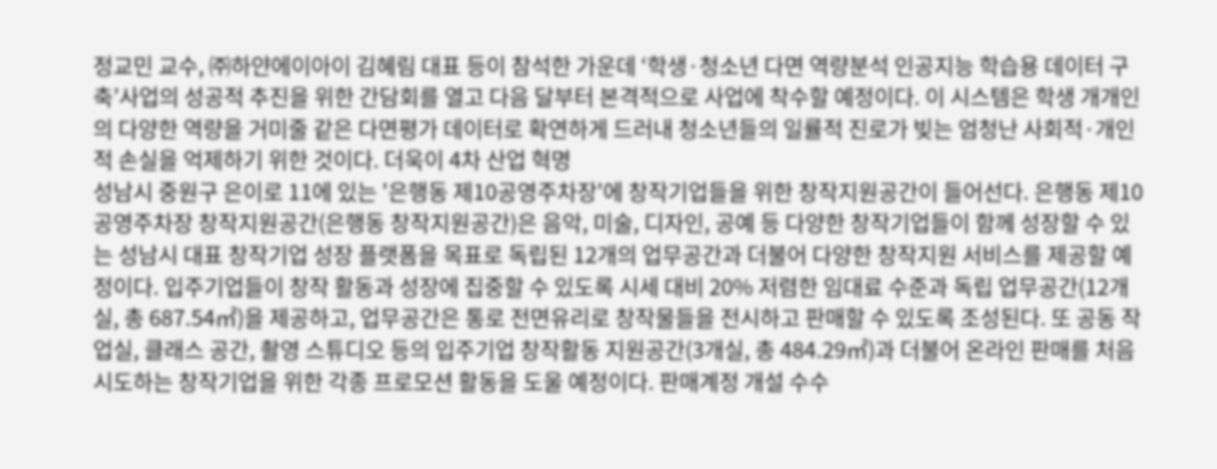정교민 교수, ㈜하얀에이아이 김혜림 대표 등이 참석한 가운데 ‘학생·청소년 다면 역량분석 인공지능 학습용 데이터 구축’사업의 성공적 추진을 위한 간담회를 열고 다음 달부터 본격적으로 사업에 착수할 예정이다. 이 시스템은 학생 개개인의 다양한 역량을 거미줄 같은 다면평가 데이터로 확연하게 드러내 청소년들의 일률적 진로가 빚는 엄청난 사회적·개인적 손실을 억제하기 위한 것이다. 더욱이 4차 산업 혁명
성남시 중원구 은이로 11에 있는 '은행동 제10공영주차장'에 창작기업들을 위한 창작지원공간이 들어선다. 은행동 제10공영주차장 창작지원공간(은행동 창작지원공간)은 음악, 미술, 디자인, 공예 등 다양한 창작기업들이 함께 성장할 수 있는 성남시 대표 창작기업 성장 플랫폼을 목표로 독립된 12개의 업무공간과 더불어 다양한 창작지원 서비스를 제공할 예정이다. 입주기업들이 창작 활동과 성장에 집중할 수 있도록 시세 대비 20% 저렴한 임대료 수준과 독립 업무공간(12개실, 총 687.54㎡)을 제공하고, 업무공간은 통로 전면유리로 창작물들을 전시하고 판매할 수 있도록 조성된다. 또 공동 작업실, 클래스 공간, 촬영 스튜디오 등의 입주기업 창작활동 지원공간(3개실, 총 484.29㎡)과 더불어 온라인 판매를 처음 시도하는 창작기업을 위한 각종 프로모션 활동을 도울 예정이다. 판매계정 개설 수수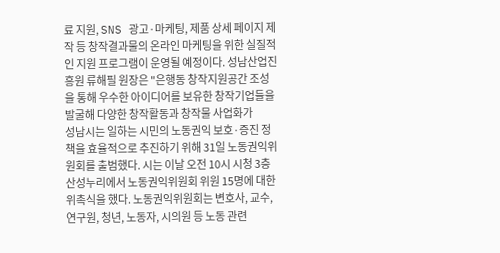료 지원, SNS 광고·마케팅, 제품 상세 페이지 제작 등 창작결과물의 온라인 마케팅을 위한 실질적인 지원 프로그램이 운영될 예정이다. 성남산업진흥원 류해필 원장은 "은행동 창작지원공간 조성을 통해 우수한 아이디어를 보유한 창작기업들을 발굴해 다양한 창작활동과 창작물 사업화가
성남시는 일하는 시민의 노동권익 보호·증진 정책을 효율적으로 추진하기 위해 31일 노동권익위원회를 출범했다. 시는 이날 오전 10시 시청 3층 산성누리에서 노동권익위원회 위원 15명에 대한 위촉식을 했다. 노동권익위원회는 변호사, 교수, 연구원, 청년, 노동자, 시의원 등 노동 관련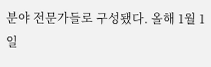분야 전문가들로 구성됐다. 올해 1월 1일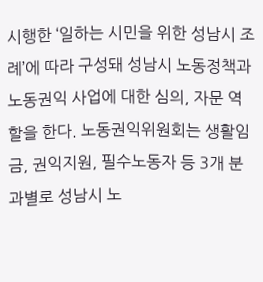시행한 ‘일하는 시민을 위한 성남시 조례’에 따라 구성돼 성남시 노동정책과 노동권익 사업에 대한 심의, 자문 역할을 한다. 노동권익위원회는 생활임금, 권익지원, 필수노동자 등 3개 분과별로 성남시 노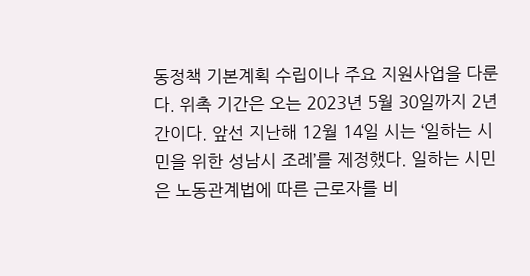동정책 기본계획 수립이나 주요 지원사업을 다룬다. 위촉 기간은 오는 2023년 5월 30일까지 2년간이다. 앞선 지난해 12월 14일 시는 ‘일하는 시민을 위한 성남시 조례’를 제정했다. 일하는 시민은 노동관계법에 따른 근로자를 비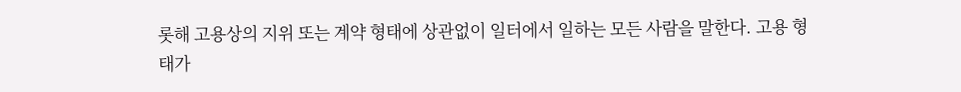롯해 고용상의 지위 또는 계약 형태에 상관없이 일터에서 일하는 모든 사람을 말한다. 고용 형태가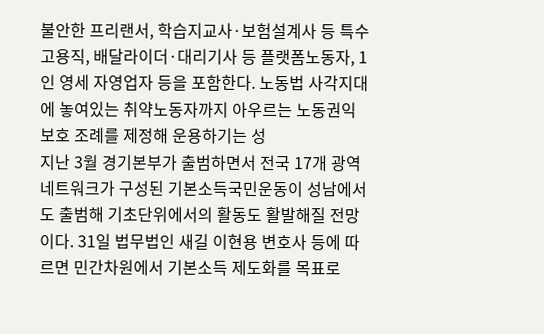불안한 프리랜서, 학습지교사·보험설계사 등 특수고용직, 배달라이더·대리기사 등 플랫폼노동자, 1인 영세 자영업자 등을 포함한다. 노동법 사각지대에 놓여있는 취약노동자까지 아우르는 노동권익 보호 조례를 제정해 운용하기는 성
지난 3월 경기본부가 출범하면서 전국 17개 광역네트워크가 구성된 기본소득국민운동이 성남에서도 출범해 기초단위에서의 활동도 활발해질 전망이다. 31일 법무법인 새길 이현용 변호사 등에 따르면 민간차원에서 기본소득 제도화를 목표로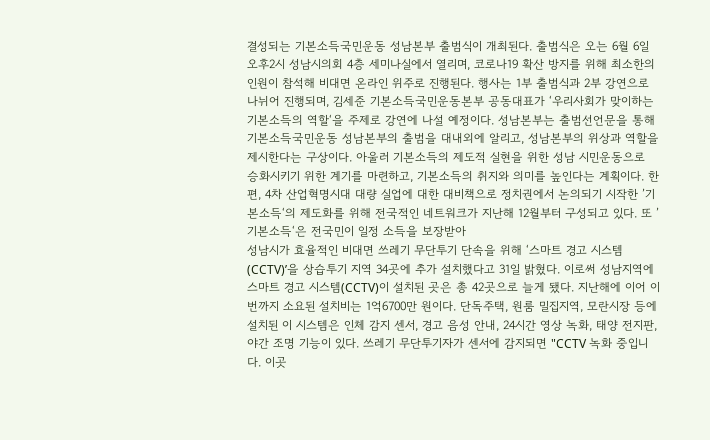결성되는 기본소득국민운동 성남본부 출범식이 개최된다. 출범식은 오는 6월 6일 오후2시 성남시의회 4층 세미나실에서 열리며, 코로나19 확산 방지를 위해 최소한의 인원이 참석해 비대면 온라인 위주로 진행된다. 행사는 1부 출범식과 2부 강연으로 나뉘어 진행되며, 김세준 기본소득국민운동본부 공동대표가 ‘우리사회가 맞이하는 기본소득의 역할‘을 주제로 강연에 나설 예정이다. 성남본부는 출범선언문을 통해 기본소득국민운동 성남본부의 출범을 대내외에 알리고, 성남본부의 위상과 역할을 제시한다는 구상이다. 아울러 기본소득의 제도적 실현을 위한 성남 시민운동으로 승화시키기 위한 계기를 마련하고, 기본소득의 취지와 의미를 높인다는 계획이다. 한편, 4차 산업혁명시대 대량 실업에 대한 대비책으로 정치권에서 논의되기 시작한 ’기본소득‘의 제도화를 위해 전국적인 네트워크가 지난해 12월부터 구성되고 있다. 또 ’기본소득‘은 전국민이 일정 소득을 보장받아
성남시가 효율적인 비대면 쓰레기 무단투기 단속을 위해 ‘스마트 경고 시스템(CCTV)’을 상습투기 지역 34곳에 추가 설치했다고 31일 밝혔다. 이로써 성남지역에 스마트 경고 시스템(CCTV)이 설치된 곳은 총 42곳으로 늘게 됐다. 지난해에 이어 이번까지 소요된 설치비는 1억6700만 원이다. 단독주택, 원룸 밀집지역, 모란시장 등에 설치된 이 시스템은 인체 감지 센서, 경고 음성 안내, 24시간 영상 녹화, 태양 전지판, 야간 조명 기능이 있다. 쓰레기 무단투기자가 센서에 감지되면 "CCTV 녹화 중입니다. 이곳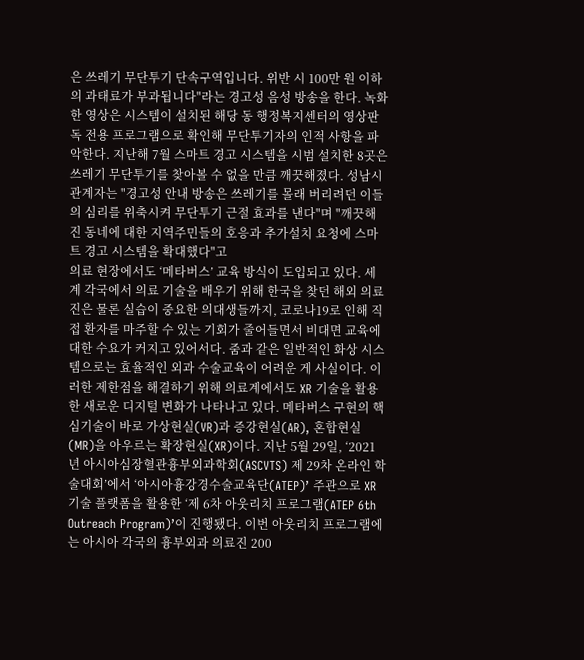은 쓰레기 무단투기 단속구역입니다. 위반 시 100만 원 이하의 과태료가 부과됩니다"라는 경고성 음성 방송을 한다. 녹화한 영상은 시스템이 설치된 해당 동 행정복지센터의 영상판독 전용 프로그램으로 확인해 무단투기자의 인적 사항을 파악한다. 지난해 7월 스마트 경고 시스템을 시범 설치한 8곳은 쓰레기 무단투기를 찾아볼 수 없을 만큼 깨끗해졌다. 성남시 관계자는 "경고성 안내 방송은 쓰레기를 몰래 버리려던 이들의 심리를 위축시켜 무단투기 근절 효과를 낸다"며 "깨끗해진 동네에 대한 지역주민들의 호응과 추가설치 요청에 스마트 경고 시스템을 확대했다"고
의료 현장에서도 ‘메타버스’ 교육 방식이 도입되고 있다. 세계 각국에서 의료 기술을 배우기 위해 한국을 찾던 해외 의료진은 물론 실습이 중요한 의대생들까지, 코로나19로 인해 직접 환자를 마주할 수 있는 기회가 줄어들면서 비대면 교육에 대한 수요가 커지고 있어서다. 줌과 같은 일반적인 화상 시스템으로는 효율적인 외과 수술교육이 어려운 게 사실이다. 이러한 제한점을 해결하기 위해 의료계에서도 XR 기술을 활용한 새로운 디지털 변화가 나타나고 있다. 메타버스 구현의 핵심기술이 바로 가상현실(VR)과 증강현실(AR), 혼합현실(MR)을 아우르는 확장현실(XR)이다. 지난 5월 29일, ‘2021년 아시아심장혈관흉부외과학회(ASCVTS) 제 29차 온라인 학술대회’에서 ‘아시아흉강경수술교육단(ATEP)’ 주관으로 XR 기술 플랫폼을 활용한 ‘제 6차 아웃리치 프로그램(ATEP 6th Outreach Program)’이 진행됐다. 이번 아웃리치 프로그램에는 아시아 각국의 흉부외과 의료진 200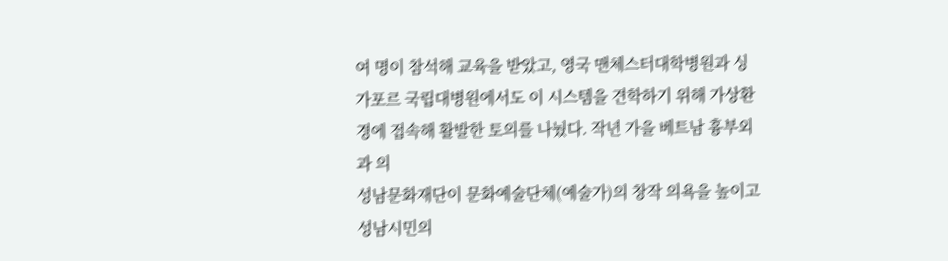여 명이 참석해 교육을 받았고, 영국 맨체스터대학병원과 싱가포르 국립대병원에서도 이 시스템을 견학하기 위해 가상환경에 접속해 활발한 토의를 나눴다. 작년 가을 베트남 흉부외과 의
성남문화재단이 문화예술단체(예술가)의 창작 의욕을 높이고 성남시민의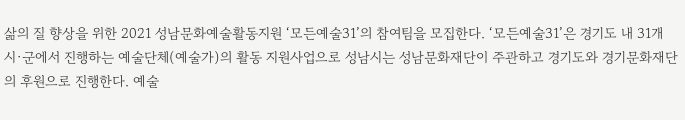삶의 질 향상을 위한 2021 성남문화예술활동지원 ‘모든예술31’의 참여팀을 모집한다. ‘모든예술31’은 경기도 내 31개 시·군에서 진행하는 예술단체(예술가)의 활동 지원사업으로 성남시는 성남문화재단이 주관하고 경기도와 경기문화재단의 후원으로 진행한다. 예술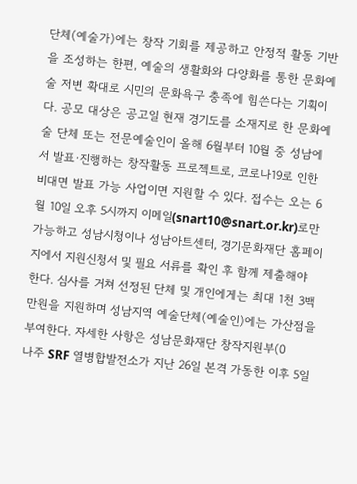단체(예술가)에는 창작 기회를 제공하고 안정적 활동 기반을 조성하는 한편, 예술의 생활화와 다양화를 통한 문화예술 저변 확대로 시민의 문화욕구 충족에 힘쓴다는 기획이다. 공모 대상은 공고일 현재 경기도를 소재지로 한 문화예술 단체 또는 전문예술인이 올해 6월부터 10월 중 성남에서 발표·진행하는 창작활동 프로젝트로, 코로나19로 인한 비대면 발표 가능 사업이면 지원할 수 있다. 접수는 오는 6월 10일 오후 5시까지 이메일(snart10@snart.or.kr)로만 가능하고 성남시청이나 성남아트센터, 경기문화재단 홈페이지에서 지원신청서 및 필요 서류를 확인 후 함께 제출해야 한다. 심사를 거쳐 선정된 단체 및 개인에게는 최대 1천 3백만원을 지원하며 성남지역 예술단체(예술인)에는 가산점을 부여한다. 자세한 사항은 성남문화재단 창작지원부(0
나주 SRF 열병합발전소가 지난 26일 본격 가동한 이후 5일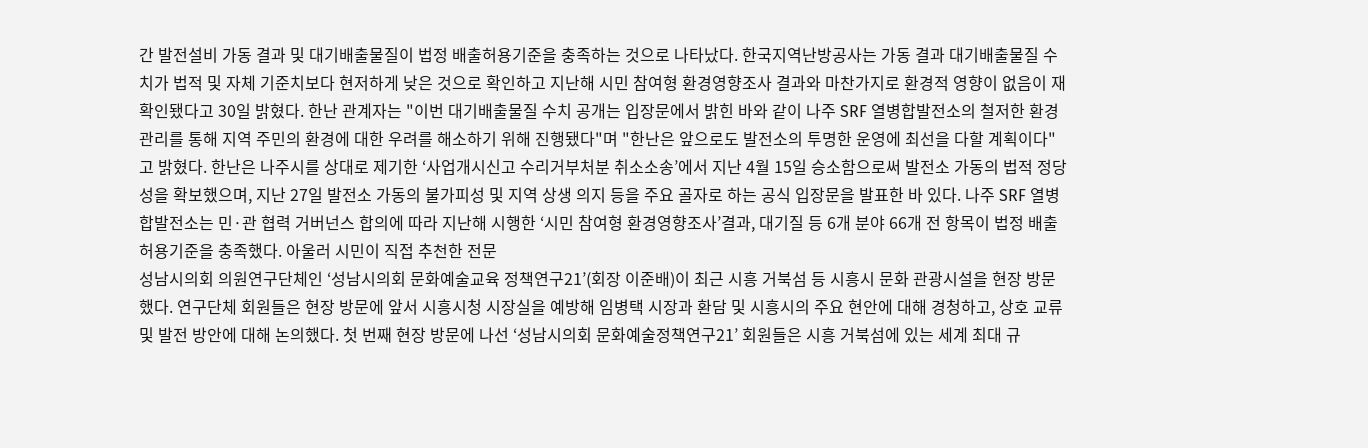간 발전설비 가동 결과 및 대기배출물질이 법정 배출허용기준을 충족하는 것으로 나타났다. 한국지역난방공사는 가동 결과 대기배출물질 수치가 법적 및 자체 기준치보다 현저하게 낮은 것으로 확인하고 지난해 시민 참여형 환경영향조사 결과와 마찬가지로 환경적 영향이 없음이 재확인됐다고 30일 밝혔다. 한난 관계자는 "이번 대기배출물질 수치 공개는 입장문에서 밝힌 바와 같이 나주 SRF 열병합발전소의 철저한 환경관리를 통해 지역 주민의 환경에 대한 우려를 해소하기 위해 진행됐다"며 "한난은 앞으로도 발전소의 투명한 운영에 최선을 다할 계획이다"고 밝혔다. 한난은 나주시를 상대로 제기한 ‘사업개시신고 수리거부처분 취소소송’에서 지난 4월 15일 승소함으로써 발전소 가동의 법적 정당성을 확보했으며, 지난 27일 발전소 가동의 불가피성 및 지역 상생 의지 등을 주요 골자로 하는 공식 입장문을 발표한 바 있다. 나주 SRF 열병합발전소는 민·관 협력 거버넌스 합의에 따라 지난해 시행한 ‘시민 참여형 환경영향조사’결과, 대기질 등 6개 분야 66개 전 항목이 법정 배출허용기준을 충족했다. 아울러 시민이 직접 추천한 전문
성남시의회 의원연구단체인 ‘성남시의회 문화예술교육 정책연구21’(회장 이준배)이 최근 시흥 거북섬 등 시흥시 문화 관광시설을 현장 방문했다. 연구단체 회원들은 현장 방문에 앞서 시흥시청 시장실을 예방해 임병택 시장과 환담 및 시흥시의 주요 현안에 대해 경청하고, 상호 교류 및 발전 방안에 대해 논의했다. 첫 번째 현장 방문에 나선 ‘성남시의회 문화예술정책연구21’ 회원들은 시흥 거북섬에 있는 세계 최대 규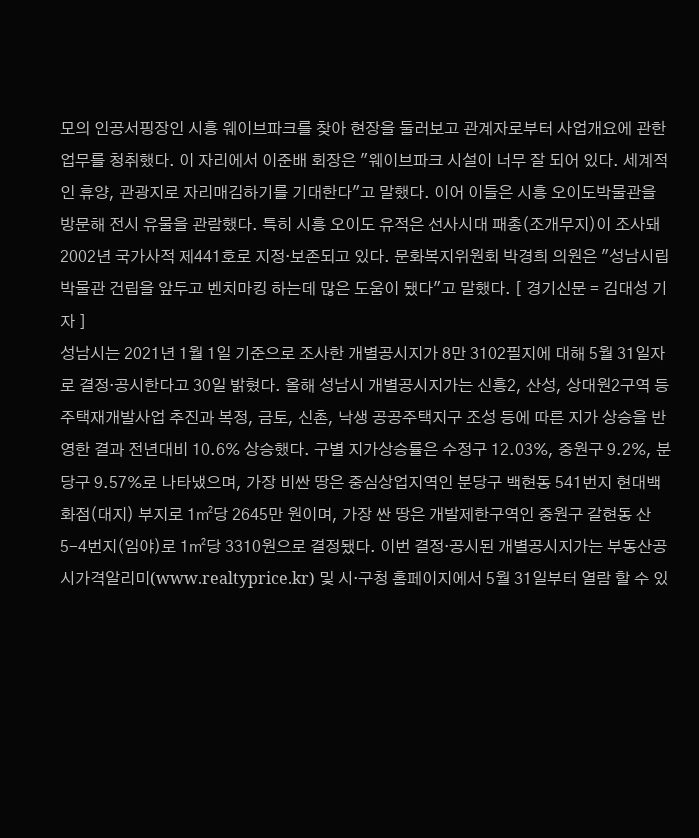모의 인공서핑장인 시흥 웨이브파크를 찾아 현장을 둘러보고 관계자로부터 사업개요에 관한 업무를 청취했다. 이 자리에서 이준배 회장은 "웨이브파크 시설이 너무 잘 되어 있다. 세계적인 휴양, 관광지로 자리매김하기를 기대한다"고 말했다. 이어 이들은 시흥 오이도박물관을 방문해 전시 유물을 관람했다. 특히 시흥 오이도 유적은 선사시대 패총(조개무지)이 조사돼 2002년 국가사적 제441호로 지정·보존되고 있다. 문화복지위원회 박경희 의원은 "성남시립박물관 건립을 앞두고 벤치마킹 하는데 많은 도움이 됐다"고 말했다. [ 경기신문 = 김대성 기자 ]
성남시는 2021년 1월 1일 기준으로 조사한 개별공시지가 8만 3102필지에 대해 5월 31일자로 결정·공시한다고 30일 밝혔다. 올해 성남시 개별공시지가는 신흥2, 산성, 상대원2구역 등 주택재개발사업 추진과 복정, 금토, 신촌, 낙생 공공주택지구 조성 등에 따른 지가 상승을 반영한 결과 전년대비 10.6% 상승했다. 구별 지가상승률은 수정구 12.03%, 중원구 9.2%, 분당구 9.57%로 나타냈으며, 가장 비싼 땅은 중심상업지역인 분당구 백현동 541번지 현대백화점(대지) 부지로 1㎡당 2645만 원이며, 가장 싼 땅은 개발제한구역인 중원구 갈현동 산5-4번지(임야)로 1㎡당 3310원으로 결정됐다. 이번 결정·공시된 개별공시지가는 부동산공시가격알리미(www.realtyprice.kr) 및 시·구청 홈페이지에서 5월 31일부터 열람 할 수 있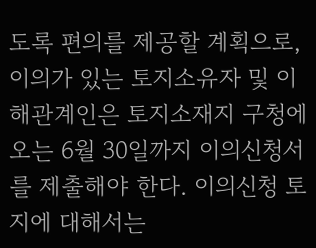도록 편의를 제공할 계획으로, 이의가 있는 토지소유자 및 이해관계인은 토지소재지 구청에 오는 6월 30일까지 이의신청서를 제출해야 한다. 이의신청 토지에 대해서는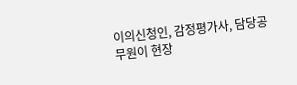이의신청인, 감정평가사, 담당공무원이 현장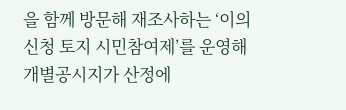을 함께 방문해 재조사하는 ‘이의신청 토지 시민참여제’를 운영해 개별공시지가 산정에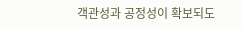객관성과 공정성이 확보되도